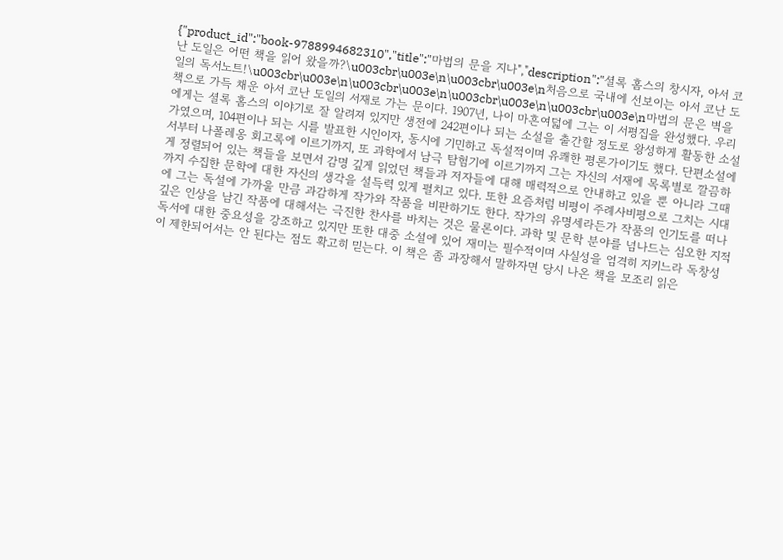{"product_id":"book-9788994682310","title":"마법의 문을 지나","description":"셜록 홈스의 창시자, 아서 코난 도일은 어떤 책을 읽어 왔을까?\u003cbr\u003e\n\u003cbr\u003e\n처음으로 국내에 선보이는 아서 코난 도일의 독서노트!\u003cbr\u003e\n\u003cbr\u003e\n\u003cbr\u003e\n\u003cbr\u003e\n마법의 문은 벽을 책으로 가득 채운 아서 코난 도일의 서재로 가는 문이다. 1907년, 나이 마흔여덟에 그는 이 서평집을 완성했다. 우리에게는 셜록 홈스의 이야기로 잘 알려져 있지만 생전에 242편이나 되는 소설을 출간할 정도로 왕성하게 활동한 소설가였으며, 104편이나 되는 시를 발표한 시인이자, 동시에 기민하고 독설적이며 유쾌한 평론가이기도 했다. 단편소설에서부터 나폴레옹 회고록에 이르기까지, 또 과학에서 남극 탐험기에 이르기까지 그는 자신의 서재에 목록별로 깔끔하게 정렬되어 있는 책들을 보면서 감명 깊게 읽었던 책들과 저자들에 대해 매력적으로 안내하고 있을 뿐 아니라 그때까지 수집한 문학에 대한 자신의 생각을 설득력 있게 펼치고 있다. 또한 요즘처럼 비평이 주례사비평으로 그치는 시대에 그는 독설에 가까울 만큼 과감하게 작가와 작품을 비판하기도 한다. 작가의 유명세라든가 작품의 인기도를 떠나 깊은 인상을 남긴 작품에 대해서는 극진한 찬사를 바치는 것은 물론이다. 과학 및 문학 분야를 넘나드는 심오한 지적 독서에 대한 중요성을 강조하고 있지만 또한 대중 소설에 있어 재미는 필수적이며 사실성을 엄격히 지키느라 독창성이 제한되어서는 안 된다는 점도 확고히 믿는다. 이 책은 좀 과장해서 말하자면 당시 나온 책을 모조리 읽은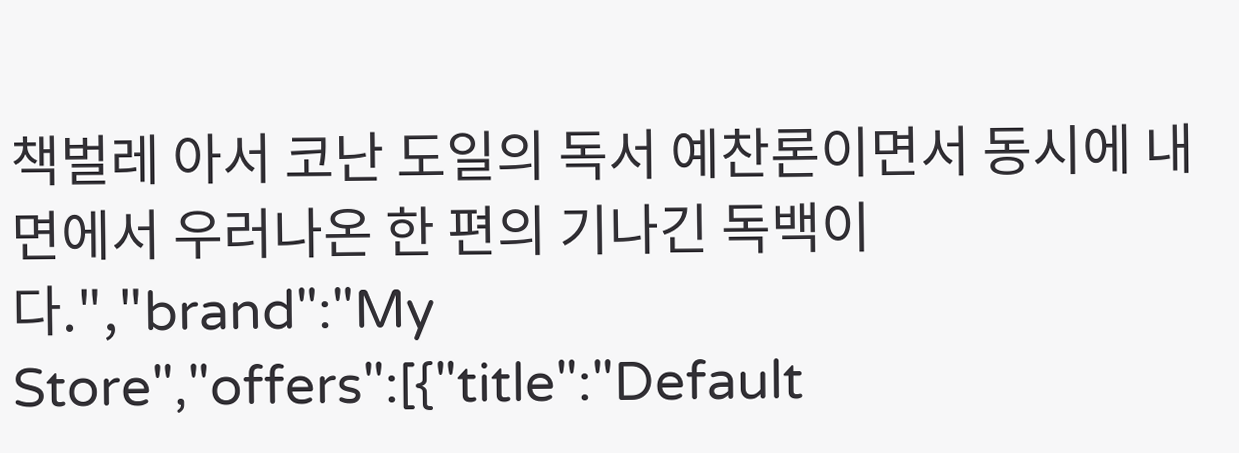책벌레 아서 코난 도일의 독서 예찬론이면서 동시에 내면에서 우러나온 한 편의 기나긴 독백이다.","brand":"My Store","offers":[{"title":"Default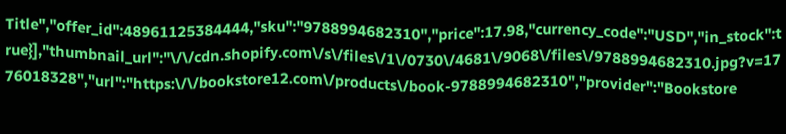Title","offer_id":48961125384444,"sku":"9788994682310","price":17.98,"currency_code":"USD","in_stock":true}],"thumbnail_url":"\/\/cdn.shopify.com\/s\/files\/1\/0730\/4681\/9068\/files\/9788994682310.jpg?v=1776018328","url":"https:\/\/bookstore12.com\/products\/book-9788994682310","provider":"Bookstore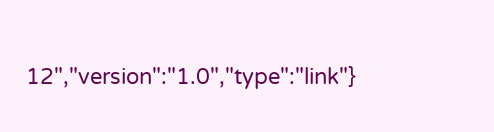12","version":"1.0","type":"link"}